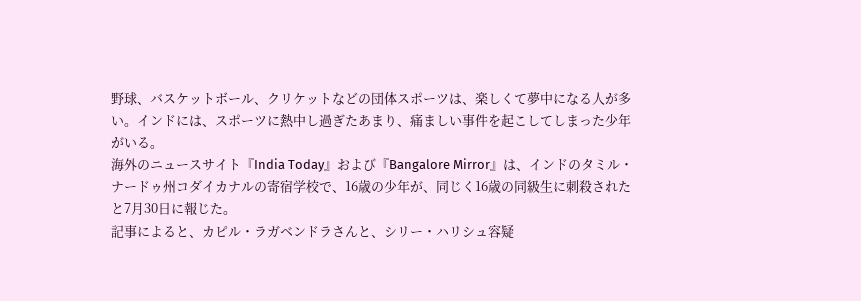野球、バスケットボール、クリケットなどの団体スポーツは、楽しくて夢中になる人が多い。インドには、スポーツに熱中し過ぎたあまり、痛ましい事件を起こしてしまった少年がいる。
海外のニュースサイト『India Today』および『Bangalore Mirror』は、インドのタミル・ナードゥ州コダイカナルの寄宿学校で、16歳の少年が、同じく16歳の同級生に刺殺されたと7月30日に報じた。
記事によると、カピル・ラガベンドラさんと、シリー・ハリシュ容疑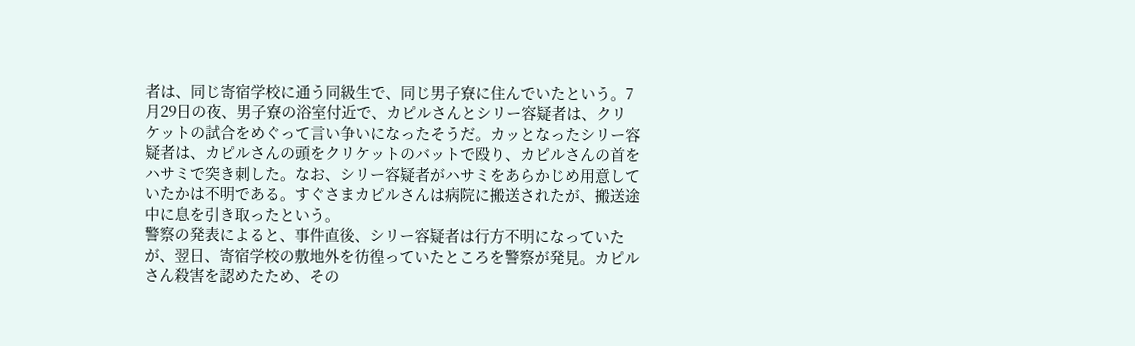者は、同じ寄宿学校に通う同級生で、同じ男子寮に住んでいたという。7月29日の夜、男子寮の浴室付近で、カピルさんとシリー容疑者は、クリケットの試合をめぐって言い争いになったそうだ。カッとなったシリー容疑者は、カピルさんの頭をクリケットのバットで殴り、カピルさんの首をハサミで突き刺した。なお、シリー容疑者がハサミをあらかじめ用意していたかは不明である。すぐさまカピルさんは病院に搬送されたが、搬送途中に息を引き取ったという。
警察の発表によると、事件直後、シリー容疑者は行方不明になっていたが、翌日、寄宿学校の敷地外を彷徨っていたところを警察が発見。カピルさん殺害を認めたため、その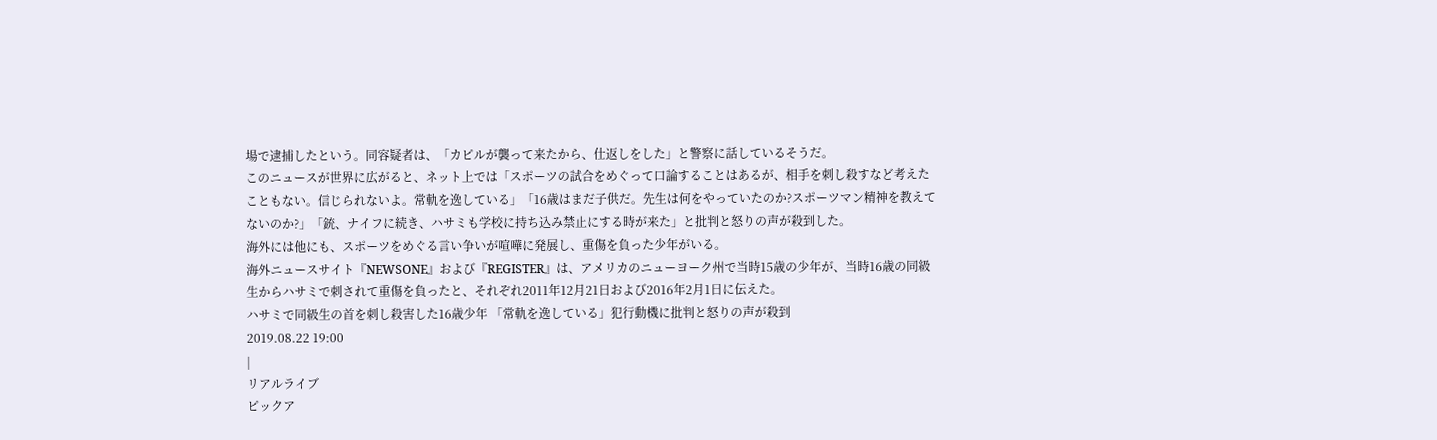場で逮捕したという。同容疑者は、「カピルが襲って来たから、仕返しをした」と警察に話しているそうだ。
このニュースが世界に広がると、ネット上では「スポーツの試合をめぐって口論することはあるが、相手を刺し殺すなど考えたこともない。信じられないよ。常軌を逸している」「16歳はまだ子供だ。先生は何をやっていたのか?スポーツマン精神を教えてないのか?」「銃、ナイフに続き、ハサミも学校に持ち込み禁止にする時が来た」と批判と怒りの声が殺到した。
海外には他にも、スポーツをめぐる言い争いが喧嘩に発展し、重傷を負った少年がいる。
海外ニュースサイト『NEWSONE』および『REGISTER』は、アメリカのニューヨーク州で当時15歳の少年が、当時16歳の同級生からハサミで刺されて重傷を負ったと、それぞれ2011年12月21日および2016年2月1日に伝えた。
ハサミで同級生の首を刺し殺害した16歳少年 「常軌を逸している」犯行動機に批判と怒りの声が殺到
2019.08.22 19:00
|
リアルライブ
ピックア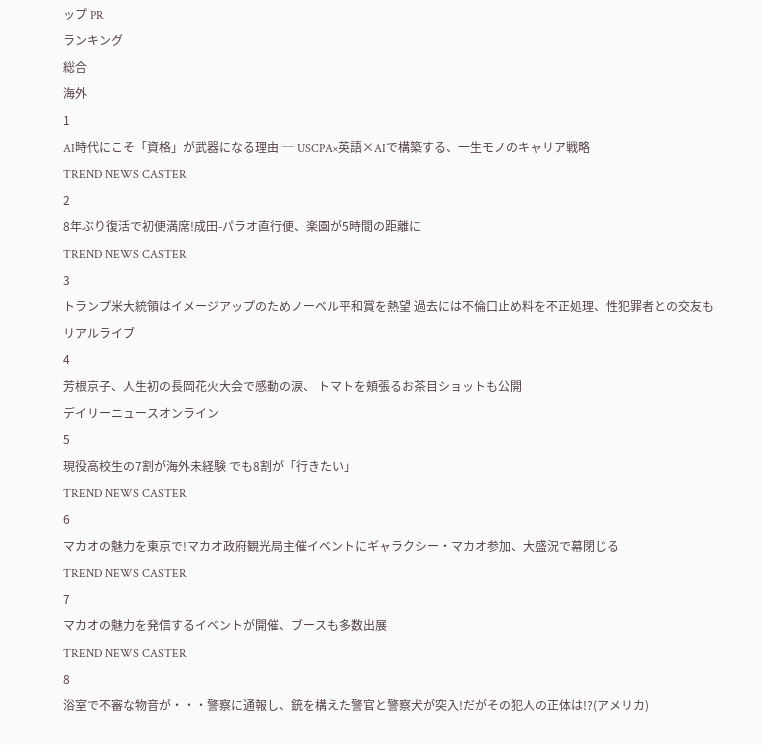ップ PR
ランキング
総合
海外
1
AI時代にこそ「資格」が武器になる理由 ─ USCPA×英語×AIで構築する、一生モノのキャリア戦略
TREND NEWS CASTER
2
8年ぶり復活で初便満席!成田-パラオ直行便、楽園が5時間の距離に
TREND NEWS CASTER
3
トランプ米大統領はイメージアップのためノーベル平和賞を熱望 過去には不倫口止め料を不正処理、性犯罪者との交友も
リアルライブ
4
芳根京子、人生初の長岡花火大会で感動の涙、 トマトを頬張るお茶目ショットも公開
デイリーニュースオンライン
5
現役高校生の7割が海外未経験 でも8割が「行きたい」
TREND NEWS CASTER
6
マカオの魅力を東京で!マカオ政府観光局主催イベントにギャラクシー・マカオ参加、大盛況で幕閉じる
TREND NEWS CASTER
7
マカオの魅力を発信するイベントが開催、ブースも多数出展
TREND NEWS CASTER
8
浴室で不審な物音が・・・警察に通報し、銃を構えた警官と警察犬が突入!だがその犯人の正体は!?(アメリカ)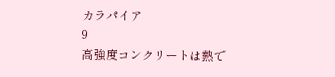カラパイア
9
高強度コンクリートは熱で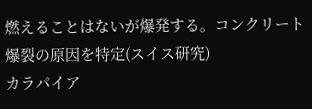燃えることはないが爆発する。コンクリート爆裂の原因を特定(スイス研究)
カラパイア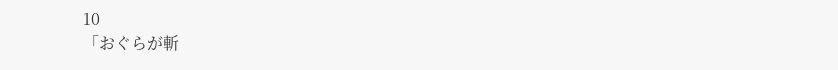10
「おぐらが斬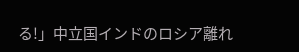る!」中立国インドのロシア離れ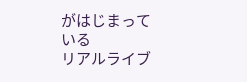がはじまっている
リアルライブ